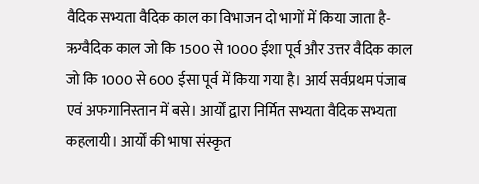वैदिक सभ्यता वैदिक काल का विभाजन दो भागों में किया जाता है- ऋग्वैदिक काल जो कि 1500 से 1000 ईशा पूर्व और उत्तर वैदिक काल जो कि 1000 से 600 ईसा पूर्व में किया गया है। आर्य सर्वप्रथम पंजाब एवं अफगानिस्तान में बसे। आर्यों द्वारा निर्मित सभ्यता वैदिक सभ्यता कहलायी। आर्यों की भाषा संस्कृत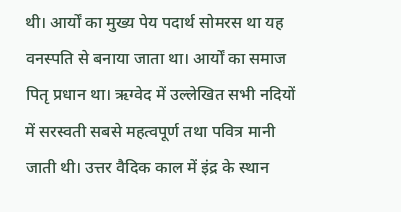थी। आर्यों का मुख्य पेय पदार्थ सोमरस था यह वनस्पति से बनाया जाता था। आर्यों का समाज पितृ प्रधान था। ऋग्वेद में उल्लेखित सभी नदियों में सरस्वती सबसे महत्वपूर्ण तथा पवित्र मानी जाती थी। उत्तर वैदिक काल में इंद्र के स्थान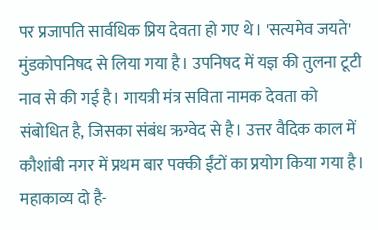पर प्रजापति सार्वधिक प्रिय देवता हो गए थे। 'सत्यमेव जयते' मुंडकोपनिषद से लिया गया है। उपनिषद में यज्ञ की तुलना टूटी नाव से की गई है। गायत्री मंत्र सविता नामक देवता को संबोधित है, जिसका संबंध ऋग्वेद से है। उत्तर वैदिक काल में कौशांबी नगर में प्रथम बार पक्की ईंटों का प्रयोग किया गया है। महाकाव्य दो है-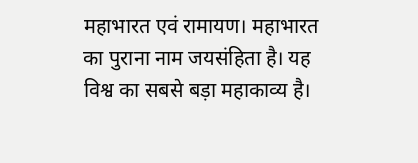महाभारत एवं रामायण। महाभारत का पुराना नाम जयसंहिता है। यह विश्व का सबसे बड़ा महाकाव्य है।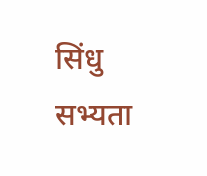सिंधु सभ्यता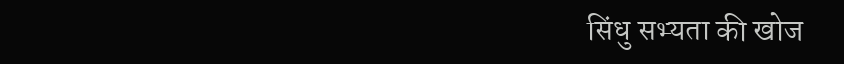सिंधु सभ्यता की खोज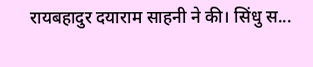रायबहादुर दयाराम साहनी ने की। सिंधु स...